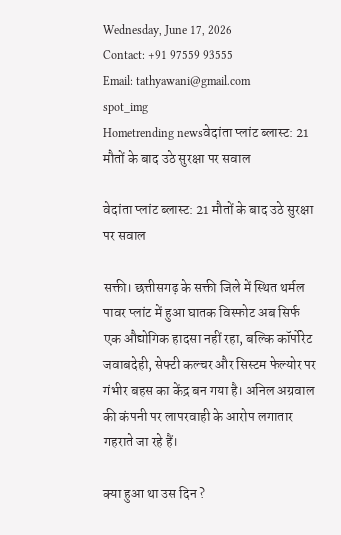Wednesday, June 17, 2026
Contact: +91 97559 93555
Email: tathyawani@gmail.com
spot_img
Hometrending newsवेदांता प्लांट ब्लास्ट: 21 मौतों के बाद उठे सुरक्षा पर सवाल

वेदांता प्लांट ब्लास्ट: 21 मौतों के बाद उठे सुरक्षा पर सवाल

सक्ती। छत्तीसगढ़ के सक्ती जिले में स्थित थर्मल पावर प्लांट में हुआ घातक विस्फोट अब सिर्फ एक औद्योगिक हादसा नहीं रहा, बल्कि कॉर्पोरेट जवाबदेही, सेफ्टी कल्चर और सिस्टम फेल्योर पर गंभीर बहस का केंद्र बन गया है। अनिल अग्रवाल की कंपनी पर लापरवाही के आरोप लगातार गहराते जा रहे हैं।

क्या हुआ था उस दिन ?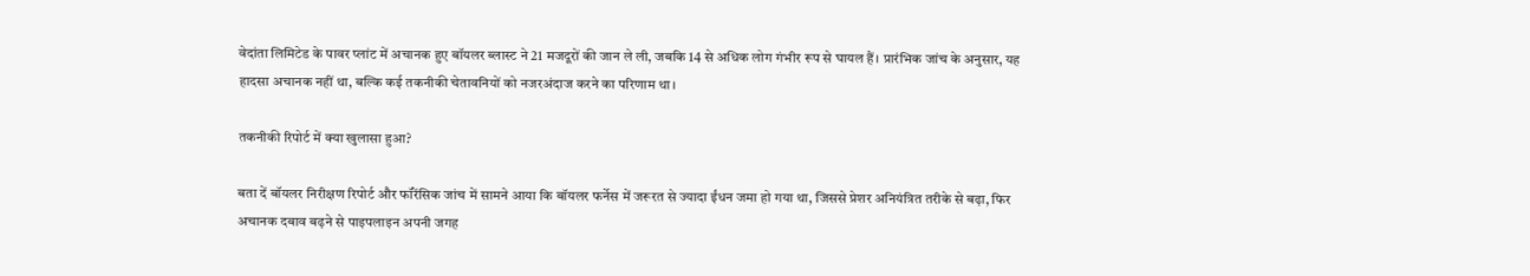वेदांता लिमिटेड के पावर प्लांट में अचानक हुए बॉयलर ब्लास्ट ने 21 मजदूरों की जान ले ली, जबकि 14 से अधिक लोग गंभीर रूप से घायल हैं। प्रारंभिक जांच के अनुसार, यह हादसा अचानक नहीं था, बल्कि कई तकनीकी चेतावनियों को नजरअंदाज करने का परिणाम था।

तकनीकी रिपोर्ट में क्या खुलासा हुआ?

बता दें बॉयलर निरीक्षण रिपोर्ट और फॉरेंसिक जांच में सामने आया कि बॉयलर फर्नेस में जरूरत से ज्यादा ईंधन जमा हो गया था, जिससे प्रेशर अनियंत्रित तरीके से बढ़ा, फिर अचानक दबाव बढ़ने से पाइपलाइन अपनी जगह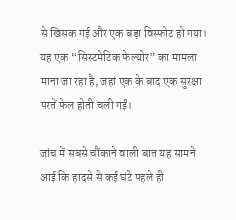से खिसक गई और एक बड़ा विस्फोट हो गया। यह एक “सिस्टमेटिक फेल्योर” का मामला माना जा रहा है, जहां एक के बाद एक सुरक्षा परतें फेल होती चली गईं।

जांच में सबसे चौंकाने वाली बात यह सामने आई कि हादसे से कई घंटे पहले ही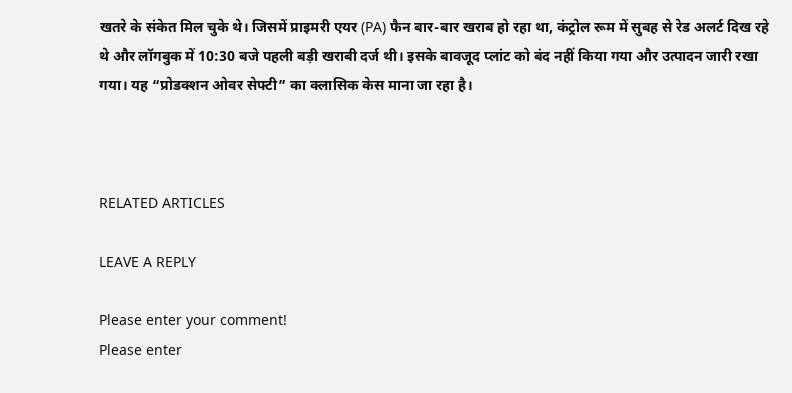खतरे के संकेत मिल चुके थे। जिसमें प्राइमरी एयर (PA) फैन बार-बार खराब हो रहा था, कंट्रोल रूम में सुबह से रेड अलर्ट दिख रहे थे और लॉगबुक में 10:30 बजे पहली बड़ी खराबी दर्ज थी। इसके बावजूद प्लांट को बंद नहीं किया गया और उत्पादन जारी रखा गया। यह “प्रोडक्शन ओवर सेफ्टी” का क्लासिक केस माना जा रहा है।



RELATED ARTICLES

LEAVE A REPLY

Please enter your comment!
Please enter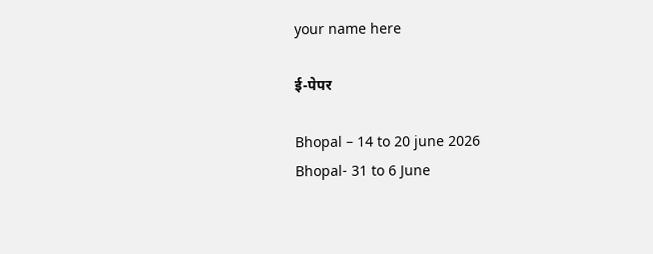your name here

ई-पेपर

Bhopal – 14 to 20 june 2026
Bhopal- 31 to 6 June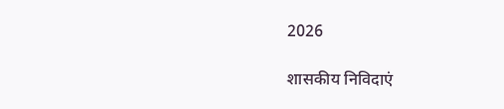2026

शासकीय निविदाएं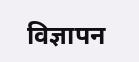विज्ञापन